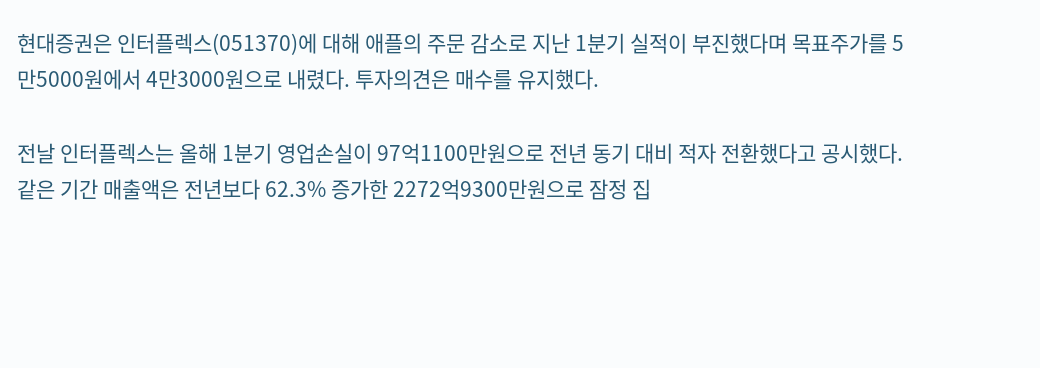현대증권은 인터플렉스(051370)에 대해 애플의 주문 감소로 지난 1분기 실적이 부진했다며 목표주가를 5만5000원에서 4만3000원으로 내렸다. 투자의견은 매수를 유지했다.

전날 인터플렉스는 올해 1분기 영업손실이 97억1100만원으로 전년 동기 대비 적자 전환했다고 공시했다. 같은 기간 매출액은 전년보다 62.3% 증가한 2272억9300만원으로 잠정 집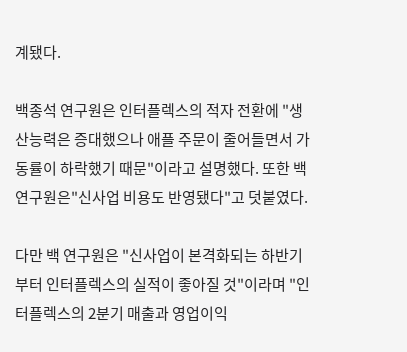계됐다.

백종석 연구원은 인터플렉스의 적자 전환에 "생산능력은 증대했으나 애플 주문이 줄어들면서 가동률이 하락했기 때문"이라고 설명했다. 또한 백 연구원은"신사업 비용도 반영됐다"고 덧붙였다.

다만 백 연구원은 "신사업이 본격화되는 하반기부터 인터플렉스의 실적이 좋아질 것"이라며 "인터플렉스의 2분기 매출과 영업이익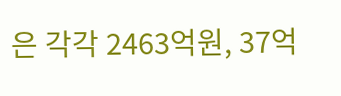은 각각 2463억원, 37억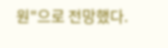원"으로 전망했다.